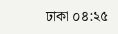ঢাকা ০৪:২৫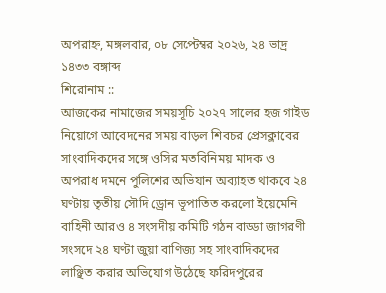অপরাহ্ন, মঙ্গলবার, ০৮ সেপ্টেম্বর ২০২৬, ২৪ ভাদ্র ১৪৩৩ বঙ্গাব্দ
শিরোনাম ::
আজকের নামাজের সময়সূচি ২০২৭ সালের হজ গাইড নিয়োগে আবেদনের সময় বাড়ল শিবচর প্রেসক্লাবের সাংবাদিকদের সঙ্গে ওসির মতবিনিময় মাদক ও অপরাধ দমনে পুলিশের অভিযান অব্যাহত থাকবে ২৪ ঘণ্টায় তৃতীয় সৌদি ড্রোন ভূপাতিত করলো ইয়েমেনি বাহিনী আরও ৪ সংসদীয় কমিটি গঠন বাড্ডা জাগরণী সংসদে ২৪ ঘণ্টা জুয়া বাণিজ্য সহ সাংবাদিকদের লাঞ্ছিত করার অভিযোগ উঠেছে ফরিদপুরের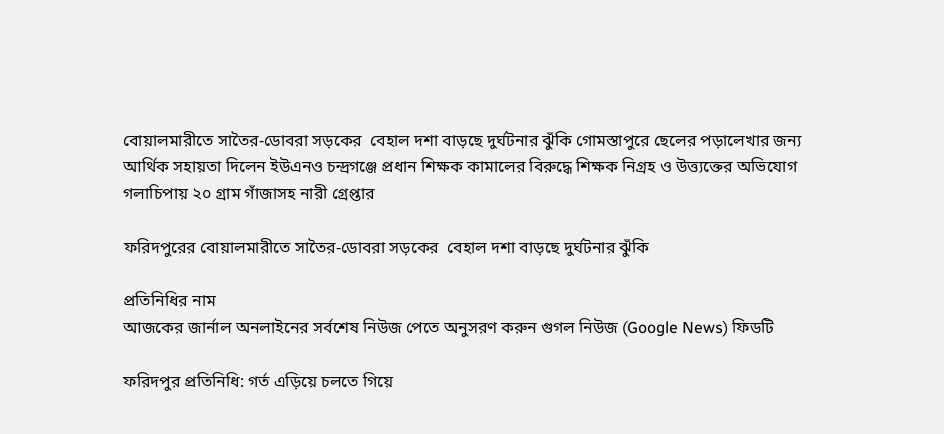বোয়ালমারীতে সাতৈর-ডোবরা সড়কের  বেহাল দশা বাড়ছে দুর্ঘটনার ঝুঁকি গোমস্তাপুরে ছেলের পড়ালেখার জন্য আর্থিক সহায়তা দিলেন ইউএনও চন্দ্রগঞ্জে প্রধান শিক্ষক কামালের বিরুদ্ধে শিক্ষক নিগ্রহ ও উত্ত্যক্তের অভিযোগ গলাচিপায় ২০ গ্রাম গাঁজাসহ নারী গ্রেপ্তার

ফরিদপুরের বোয়ালমারীতে সাতৈর-ডোবরা সড়কের  বেহাল দশা বাড়ছে দুর্ঘটনার ঝুঁকি

প্রতিনিধির নাম
আজকের জার্নাল অনলাইনের সর্বশেষ নিউজ পেতে অনুসরণ করুন গুগল নিউজ (Google News) ফিডটি

ফরিদপুর প্রতিনিধি: গর্ত এড়িয়ে চলতে গিয়ে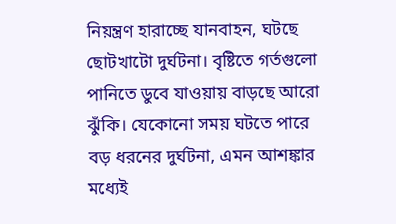নিয়ন্ত্রণ হারাচ্ছে যানবাহন, ঘটছে ছোটখাটো দুর্ঘটনা। বৃষ্টিতে গর্তগুলো পানিতে ডুবে যাওয়ায় বাড়ছে আরো ঝুঁকি। যেকোনো সময় ঘটতে পারে বড় ধরনের দুর্ঘটনা, এমন আশঙ্কার মধ্যেই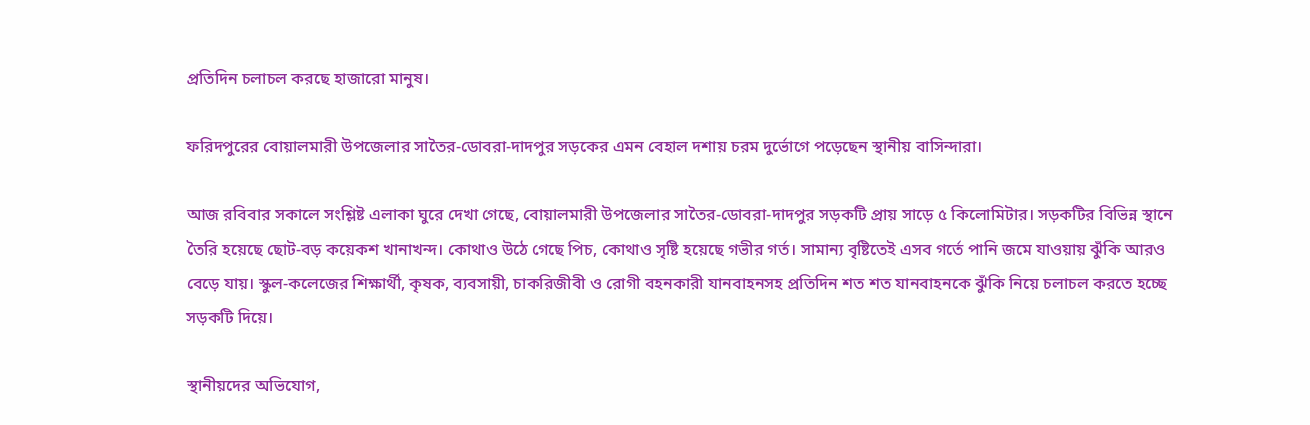প্রতিদিন চলাচল করছে হাজারো মানুষ।

ফরিদপুরের বোয়ালমারী উপজেলার সাতৈর-ডোবরা-দাদপুর সড়কের এমন বেহাল দশায় চরম দুর্ভোগে পড়েছেন স্থানীয় বাসিন্দারা।

আজ রবিবার সকালে সংশ্লিষ্ট এলাকা ঘুরে দেখা গেছে, বোয়ালমারী উপজেলার সাতৈর-ডোবরা-দাদপুর সড়কটি প্রায় সাড়ে ৫ কিলোমিটার। সড়কটির বিভিন্ন স্থানে তৈরি হয়েছে ছোট-বড় কয়েকশ খানাখন্দ। কোথাও উঠে গেছে পিচ, কোথাও সৃষ্টি হয়েছে গভীর গর্ত। সামান্য বৃষ্টিতেই এসব গর্তে পানি জমে যাওয়ায় ঝুঁকি আরও বেড়ে যায়। স্কুল-কলেজের শিক্ষার্থী, কৃষক, ব্যবসায়ী, চাকরিজীবী ও রোগী বহনকারী যানবাহনসহ প্রতিদিন শত শত যানবাহনকে ঝুঁকি নিয়ে চলাচল করতে হচ্ছে সড়কটি দিয়ে।

স্থানীয়দের অভিযোগ,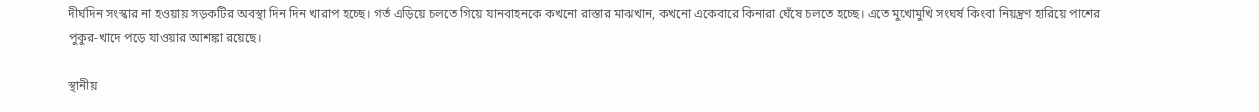দীর্ঘদিন সংস্কার না হওয়ায় সড়কটির অবস্থা দিন দিন খারাপ হচ্ছে। গর্ত এড়িয়ে চলতে গিয়ে যানবাহনকে কখনো রাস্তার মাঝখান, কখনো একেবারে কিনারা ঘেঁষে চলতে হচ্ছে। এতে মুখোমুখি সংঘর্ষ কিংবা নিয়ন্ত্রণ হারিয়ে পাশের পুকুর-খাদে পড়ে যাওয়ার আশঙ্কা রয়েছে।

স্থানীয়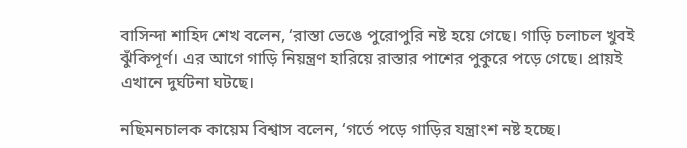বাসিন্দা শাহিদ শেখ বলেন, ‘রাস্তা ভেঙে পুরোপুরি নষ্ট হয়ে গেছে। গাড়ি চলাচল খুবই ঝুঁকিপূর্ণ। এর আগে গাড়ি নিয়ন্ত্রণ হারিয়ে রাস্তার পাশের পুকুরে পড়ে গেছে। প্রায়ই এখানে দুর্ঘটনা ঘটছে।

নছিমনচালক কায়েম বিশ্বাস বলেন, ‘গর্তে পড়ে গাড়ির যন্ত্রাংশ নষ্ট হচ্ছে।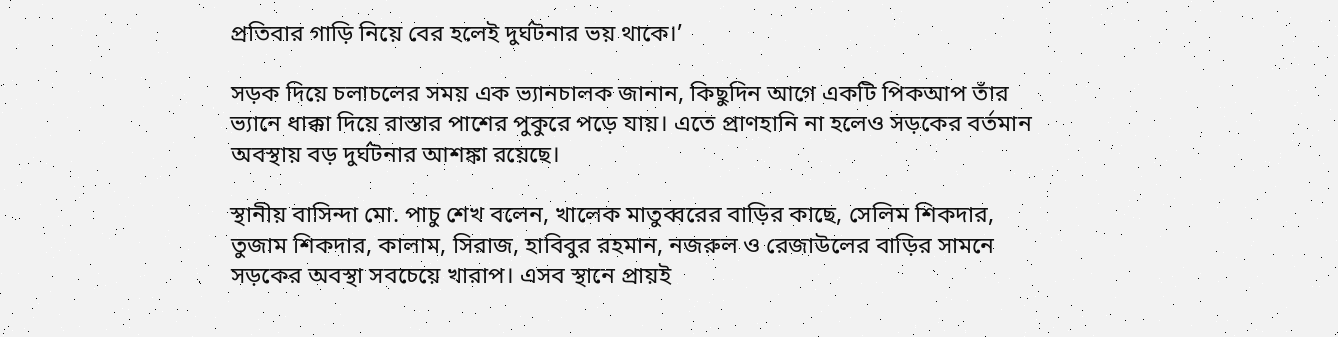প্রতিবার গাড়ি নিয়ে বের হলেই দুর্ঘটনার ভয় থাকে।’

সড়ক দিয়ে চলাচলের সময় এক ভ্যানচালক জানান, কিছুদিন আগে একটি পিকআপ তাঁর ভ্যানে ধাক্কা দিয়ে রাস্তার পাশের পুকুরে পড়ে যায়। এতে প্রাণহানি না হলেও সড়কের বর্তমান অবস্থায় বড় দুর্ঘটনার আশঙ্কা রয়েছে।

স্থানীয় বাসিন্দা মো. পাচু শেখ বলেন, খালেক মাতুব্বরের বাড়ির কাছে, সেলিম শিকদার, তুজাম শিকদার, কালাম, সিরাজ, হাবিবুর রহমান, নজরুল ও রেজাউলের বাড়ির সামনে সড়কের অবস্থা সবচেয়ে খারাপ। এসব স্থানে প্রায়ই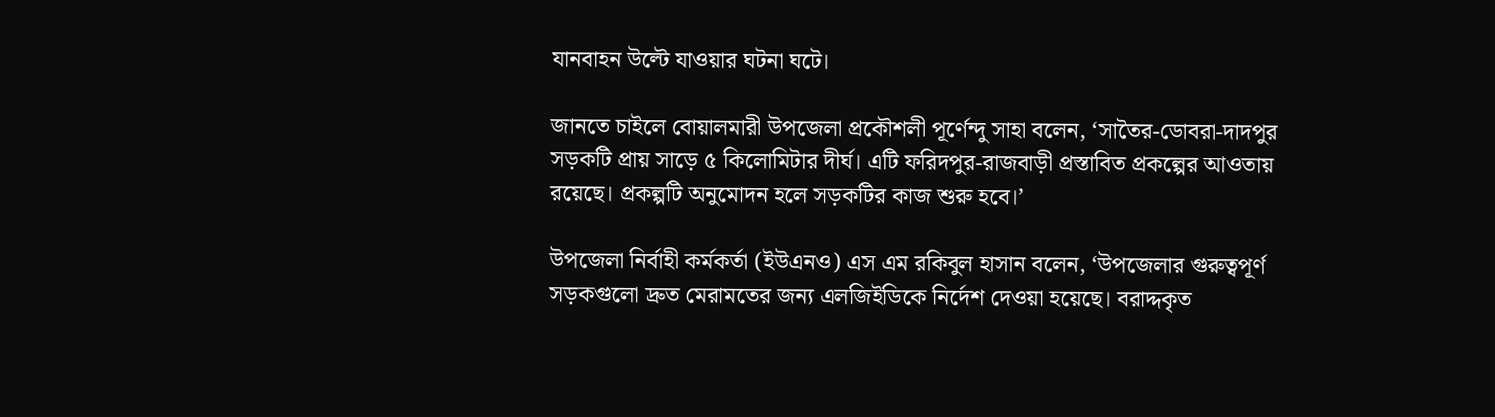যানবাহন উল্টে যাওয়ার ঘটনা ঘটে।

জানতে চাইলে বোয়ালমারী উপজেলা প্রকৌশলী পূর্ণেন্দু সাহা বলেন, ‘সাতৈর-ডোবরা-দাদপুর সড়কটি প্রায় সাড়ে ৫ কিলোমিটার দীর্ঘ। এটি ফরিদপুর-রাজবাড়ী প্রস্তাবিত প্রকল্পের আওতায় রয়েছে। প্রকল্পটি অনুমোদন হলে সড়কটির কাজ শুরু হবে।’

উপজেলা নির্বাহী কর্মকর্তা (ইউএনও) এস এম রকিবুল হাসান বলেন, ‘উপজেলার গুরুত্বপূর্ণ সড়কগুলো দ্রুত মেরামতের জন্য এলজিইডিকে নির্দেশ দেওয়া হয়েছে। বরাদ্দকৃত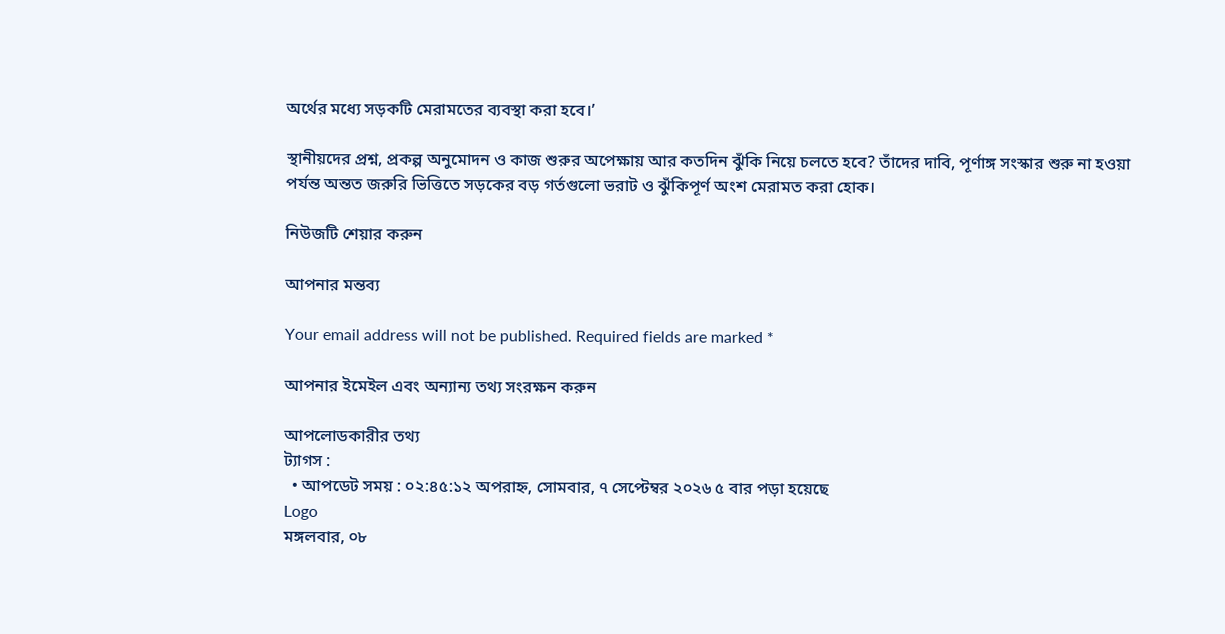অর্থের মধ্যে সড়কটি মেরামতের ব্যবস্থা করা হবে।’

স্থানীয়দের প্রশ্ন, প্রকল্প অনুমোদন ও কাজ শুরুর অপেক্ষায় আর কতদিন ঝুঁকি নিয়ে চলতে হবে? তাঁদের দাবি, পূর্ণাঙ্গ সংস্কার শুরু না হওয়া পর্যন্ত অন্তত জরুরি ভিত্তিতে সড়কের বড় গর্তগুলো ভরাট ও ঝুঁকিপূর্ণ অংশ মেরামত করা হোক।

নিউজটি শেয়ার করুন

আপনার মন্তব্য

Your email address will not be published. Required fields are marked *

আপনার ইমেইল এবং অন্যান্য তথ্য সংরক্ষন করুন

আপলোডকারীর তথ্য
ট্যাগস :
  • আপডেট সময় : ০২:৪৫:১২ অপরাহ্ন, সোমবার, ৭ সেপ্টেম্বর ২০২৬ ৫ বার পড়া হয়েছে
Logo
মঙ্গলবার, ০৮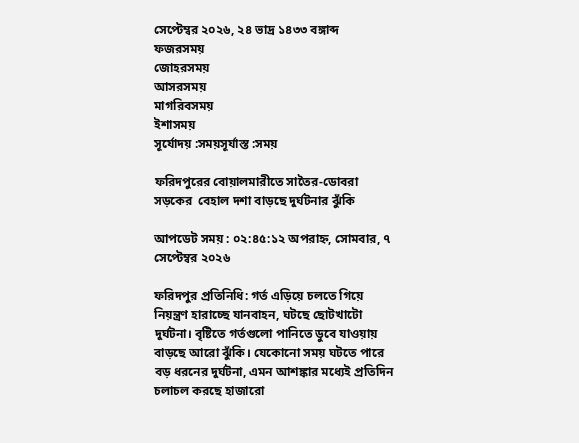সেপ্টেম্বর ২০২৬, ২৪ ভাদ্র ১৪৩৩ বঙ্গাব্দ
ফজরসময়
জোহরসময়
আসরসময়
মাগরিবসময়
ইশাসময়
সূর্যোদয় :সময়সূর্যাস্ত :সময়

ফরিদপুরের বোয়ালমারীতে সাতৈর-ডোবরা সড়কের  বেহাল দশা বাড়ছে দুর্ঘটনার ঝুঁকি

আপডেট সময় : ০২:৪৫:১২ অপরাহ্ন, সোমবার, ৭ সেপ্টেম্বর ২০২৬

ফরিদপুর প্রতিনিধি: গর্ত এড়িয়ে চলতে গিয়ে নিয়ন্ত্রণ হারাচ্ছে যানবাহন, ঘটছে ছোটখাটো দুর্ঘটনা। বৃষ্টিতে গর্তগুলো পানিতে ডুবে যাওয়ায় বাড়ছে আরো ঝুঁকি। যেকোনো সময় ঘটতে পারে বড় ধরনের দুর্ঘটনা, এমন আশঙ্কার মধ্যেই প্রতিদিন চলাচল করছে হাজারো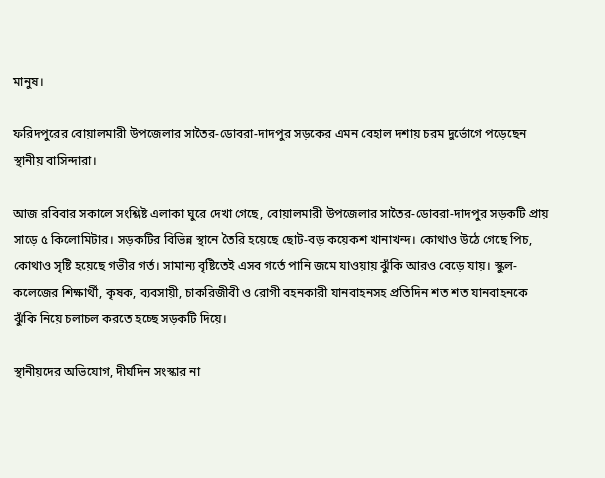মানুষ।

ফরিদপুরের বোয়ালমারী উপজেলার সাতৈর-ডোবরা-দাদপুর সড়কের এমন বেহাল দশায় চরম দুর্ভোগে পড়েছেন স্থানীয় বাসিন্দারা।

আজ রবিবার সকালে সংশ্লিষ্ট এলাকা ঘুরে দেখা গেছে, বোয়ালমারী উপজেলার সাতৈর-ডোবরা-দাদপুর সড়কটি প্রায় সাড়ে ৫ কিলোমিটার। সড়কটির বিভিন্ন স্থানে তৈরি হয়েছে ছোট-বড় কয়েকশ খানাখন্দ। কোথাও উঠে গেছে পিচ, কোথাও সৃষ্টি হয়েছে গভীর গর্ত। সামান্য বৃষ্টিতেই এসব গর্তে পানি জমে যাওয়ায় ঝুঁকি আরও বেড়ে যায়। স্কুল-কলেজের শিক্ষার্থী, কৃষক, ব্যবসায়ী, চাকরিজীবী ও রোগী বহনকারী যানবাহনসহ প্রতিদিন শত শত যানবাহনকে ঝুঁকি নিয়ে চলাচল করতে হচ্ছে সড়কটি দিয়ে।

স্থানীয়দের অভিযোগ, দীর্ঘদিন সংস্কার না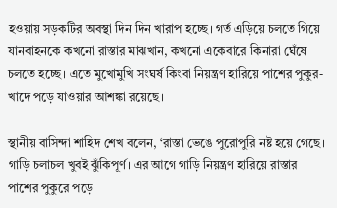হওয়ায় সড়কটির অবস্থা দিন দিন খারাপ হচ্ছে। গর্ত এড়িয়ে চলতে গিয়ে যানবাহনকে কখনো রাস্তার মাঝখান, কখনো একেবারে কিনারা ঘেঁষে চলতে হচ্ছে। এতে মুখোমুখি সংঘর্ষ কিংবা নিয়ন্ত্রণ হারিয়ে পাশের পুকুর-খাদে পড়ে যাওয়ার আশঙ্কা রয়েছে।

স্থানীয় বাসিন্দা শাহিদ শেখ বলেন, ‘রাস্তা ভেঙে পুরোপুরি নষ্ট হয়ে গেছে। গাড়ি চলাচল খুবই ঝুঁকিপূর্ণ। এর আগে গাড়ি নিয়ন্ত্রণ হারিয়ে রাস্তার পাশের পুকুরে পড়ে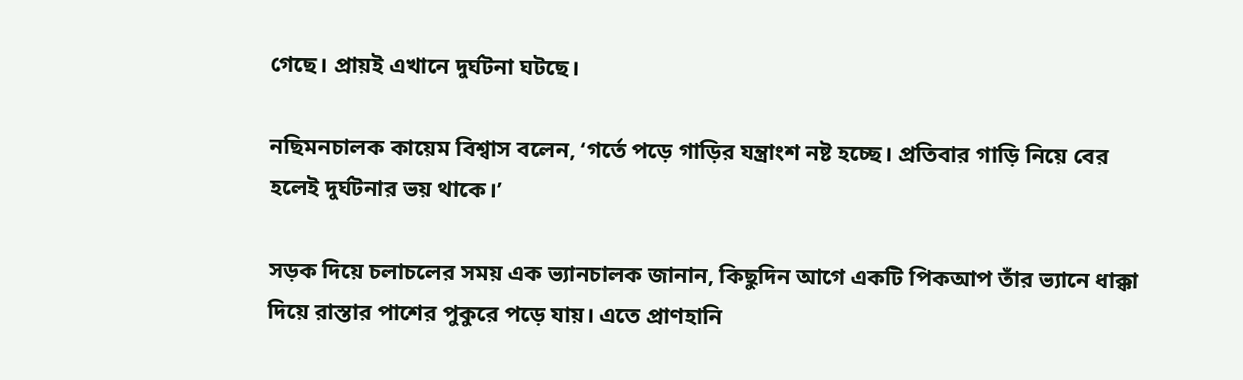গেছে। প্রায়ই এখানে দুর্ঘটনা ঘটছে।

নছিমনচালক কায়েম বিশ্বাস বলেন, ‘গর্তে পড়ে গাড়ির যন্ত্রাংশ নষ্ট হচ্ছে। প্রতিবার গাড়ি নিয়ে বের হলেই দুর্ঘটনার ভয় থাকে।’

সড়ক দিয়ে চলাচলের সময় এক ভ্যানচালক জানান, কিছুদিন আগে একটি পিকআপ তাঁর ভ্যানে ধাক্কা দিয়ে রাস্তার পাশের পুকুরে পড়ে যায়। এতে প্রাণহানি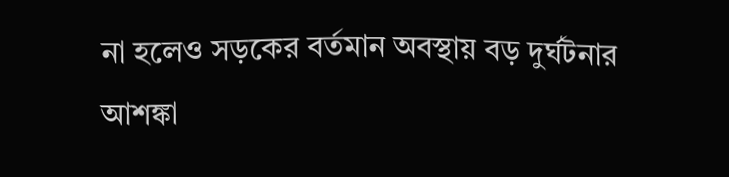না হলেও সড়কের বর্তমান অবস্থায় বড় দুর্ঘটনার আশঙ্কা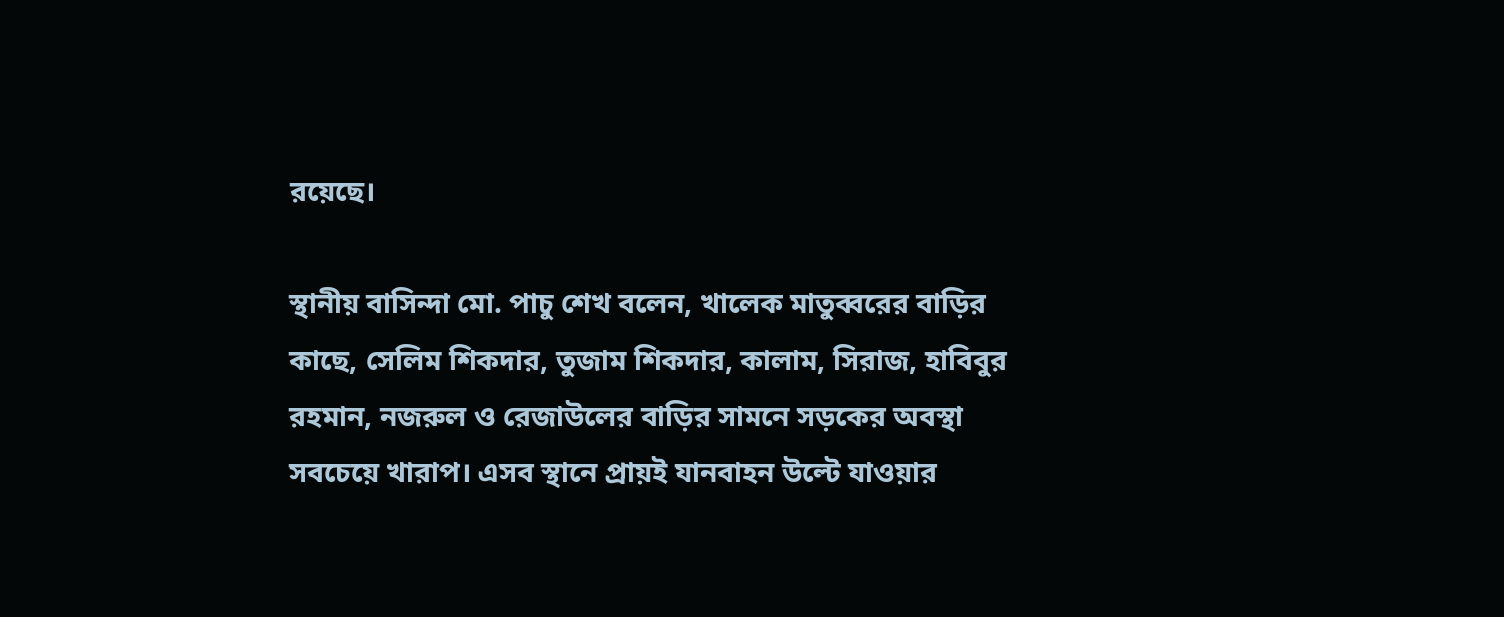রয়েছে।

স্থানীয় বাসিন্দা মো. পাচু শেখ বলেন, খালেক মাতুব্বরের বাড়ির কাছে, সেলিম শিকদার, তুজাম শিকদার, কালাম, সিরাজ, হাবিবুর রহমান, নজরুল ও রেজাউলের বাড়ির সামনে সড়কের অবস্থা সবচেয়ে খারাপ। এসব স্থানে প্রায়ই যানবাহন উল্টে যাওয়ার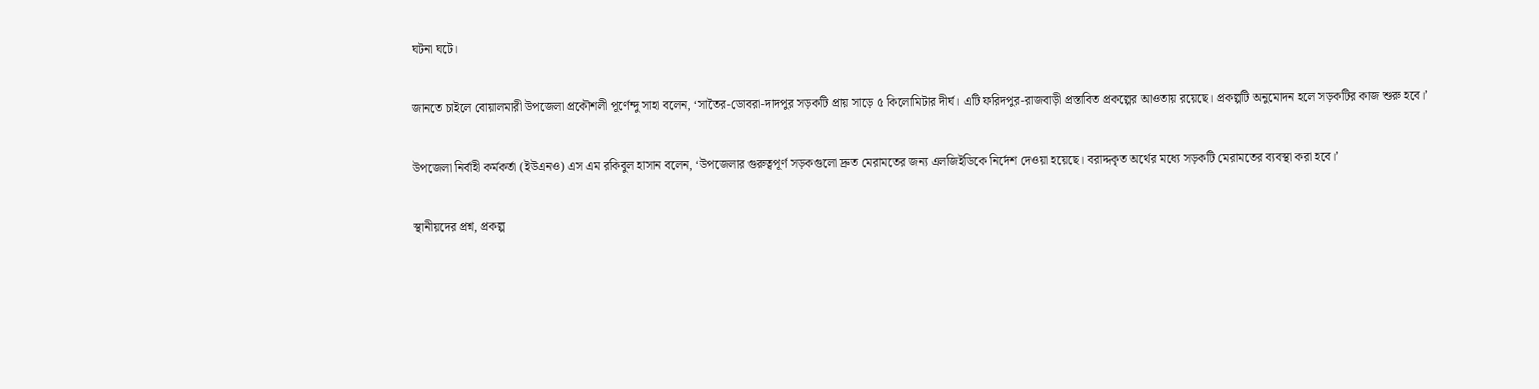ঘটনা ঘটে।

জানতে চাইলে বোয়ালমারী উপজেলা প্রকৌশলী পূর্ণেন্দু সাহা বলেন, ‘সাতৈর-ডোবরা-দাদপুর সড়কটি প্রায় সাড়ে ৫ কিলোমিটার দীর্ঘ। এটি ফরিদপুর-রাজবাড়ী প্রস্তাবিত প্রকল্পের আওতায় রয়েছে। প্রকল্পটি অনুমোদন হলে সড়কটির কাজ শুরু হবে।’

উপজেলা নির্বাহী কর্মকর্তা (ইউএনও) এস এম রকিবুল হাসান বলেন, ‘উপজেলার গুরুত্বপূর্ণ সড়কগুলো দ্রুত মেরামতের জন্য এলজিইডিকে নির্দেশ দেওয়া হয়েছে। বরাদ্দকৃত অর্থের মধ্যে সড়কটি মেরামতের ব্যবস্থা করা হবে।’

স্থানীয়দের প্রশ্ন, প্রকল্প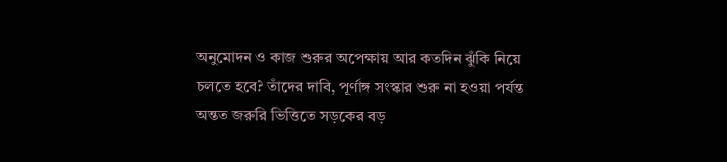অনুমোদন ও কাজ শুরুর অপেক্ষায় আর কতদিন ঝুঁকি নিয়ে চলতে হবে? তাঁদের দাবি, পূর্ণাঙ্গ সংস্কার শুরু না হওয়া পর্যন্ত অন্তত জরুরি ভিত্তিতে সড়কের বড়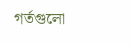গর্তগুলো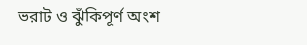ভরাট ও ঝুঁকিপূর্ণ অংশ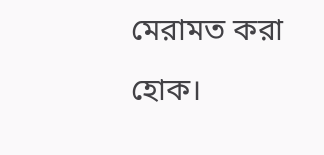মেরামত করা হোক।